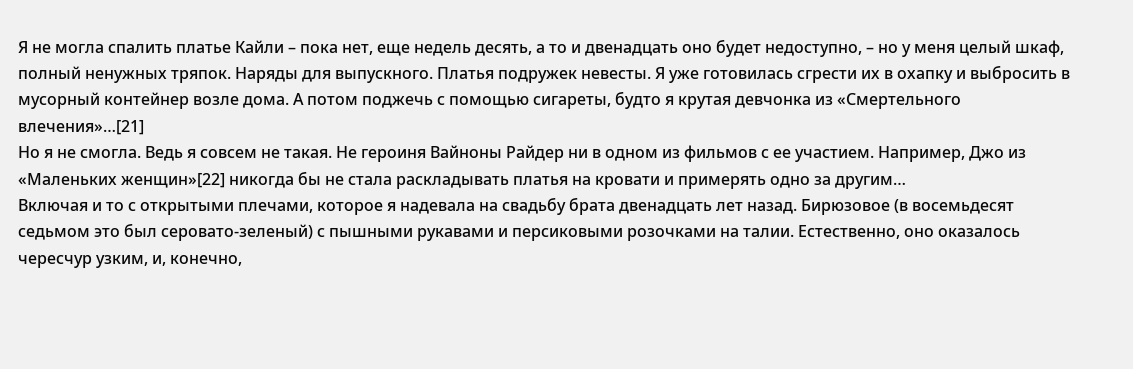Я не могла спалить платье Кайли – пока нет, еще недель десять, а то и двенадцать оно будет недоступно, – но у меня целый шкаф, полный ненужных тряпок. Наряды для выпускного. Платья подружек невесты. Я уже готовилась сгрести их в охапку и выбросить в мусорный контейнер возле дома. А потом поджечь с помощью сигареты, будто я крутая девчонка из «Смертельного влечения»…[21]
Но я не смогла. Ведь я совсем не такая. Не героиня Вайноны Райдер ни в одном из фильмов с ее участием. Например, Джо из «Маленьких женщин»[22] никогда бы не стала раскладывать платья на кровати и примерять одно за другим…
Включая и то с открытыми плечами, которое я надевала на свадьбу брата двенадцать лет назад. Бирюзовое (в восемьдесят седьмом это был серовато-зеленый) с пышными рукавами и персиковыми розочками на талии. Естественно, оно оказалось чересчур узким, и, конечно,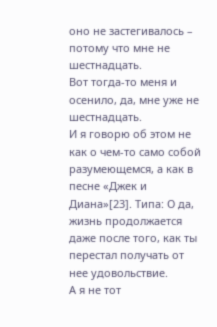оно не застегивалось – потому что мне не шестнадцать.
Вот тогда-то меня и осенило, да, мне уже не шестнадцать.
И я говорю об этом не как о чем-то само собой разумеющемся, а как в песне «Джек и Диана»[23]. Типа: О да, жизнь продолжается даже после того, как ты перестал получать от нее удовольствие.
А я не тот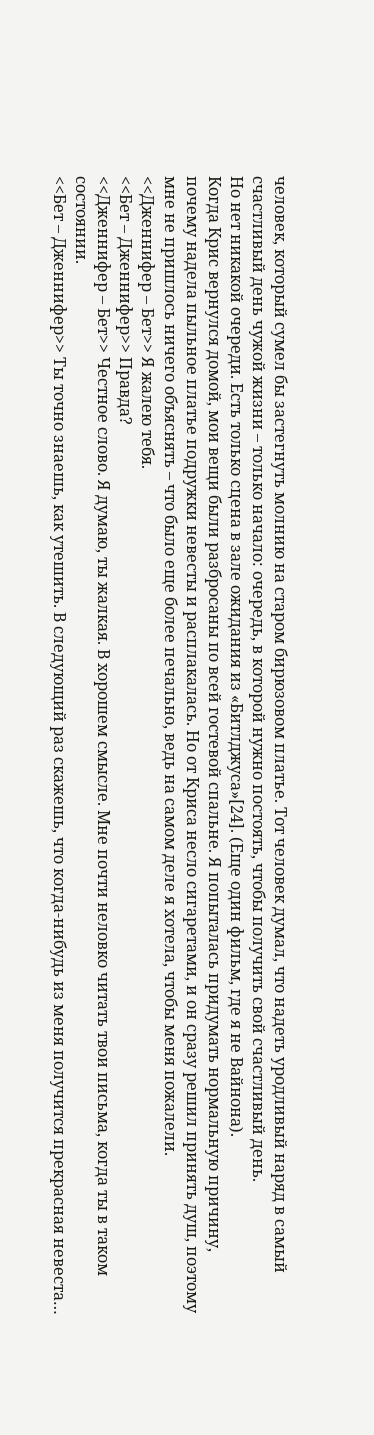человек, который сумел бы застегнуть молнию на старом бирюзовом платье. Тот человек думал, что надеть уродливый наряд в самый счастливый день чужой жизни – только начало: очередь, в которой нужно постоять, чтобы получить свой счастливый день.
Но нет никакой очереди. Есть только сцена в зале ожидания из «Битлджуса»[24]. (Еще один фильм, где я не Вайнона).
Когда Крис вернулся домой, мои вещи были разбросаны по всей гостевой спальне. Я попыталась придумать нормальную причину, почему надела пыльное платье подружки невесты и расплакалась. Но от Криса несло сигаретами, и он сразу решил принять душ, поэтому мне не пришлось ничего объяснять – что было еще более печально, ведь на самом деле я хотела, чтобы меня пожалели.
<<Дженнифер – Бет>> Я жалею тебя.
<<Бет – Дженнифер>> Правда?
<<Дженнифер – Бет>> Честное слово. Я думаю, ты жалкая. В хорошем смысле. Мне почти неловко читать твои письма, когда ты в таком состоянии.
<<Бет – Дженнифер>> Ты точно знаешь, как утешить. В следующий раз скажешь, что когда-нибудь из меня получится прекрасная невеста…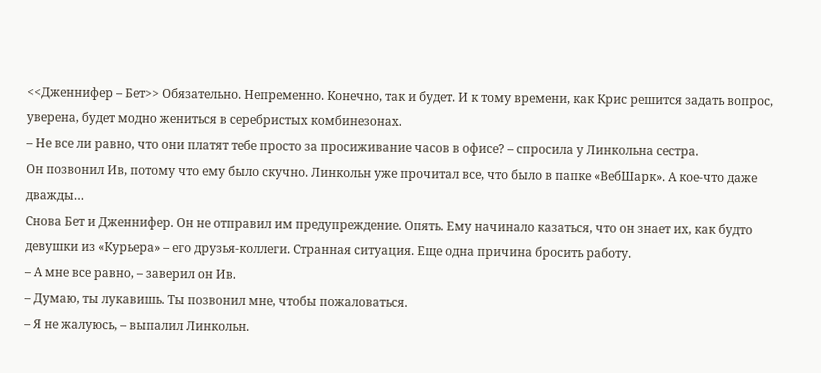<<Дженнифер – Бет>> Обязательно. Непременно. Конечно, так и будет. И к тому времени, как Крис решится задать вопрос, уверена, будет модно жениться в серебристых комбинезонах.
– Не все ли равно, что они платят тебе просто за просиживание часов в офисе? – спросила у Линкольна сестра.
Он позвонил Ив, потому что ему было скучно. Линкольн уже прочитал все, что было в папке «ВебШарк». А кое-что даже дважды…
Снова Бет и Дженнифер. Он не отправил им предупреждение. Опять. Ему начинало казаться, что он знает их, как будто девушки из «Курьера» – его друзья-коллеги. Странная ситуация. Еще одна причина бросить работу.
– А мне все равно, – заверил он Ив.
– Думаю, ты лукавишь. Ты позвонил мне, чтобы пожаловаться.
– Я не жалуюсь, – выпалил Линкольн.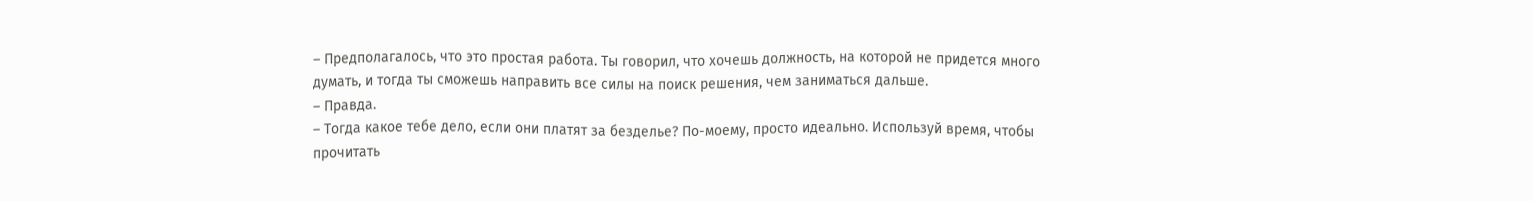– Предполагалось, что это простая работа. Ты говорил, что хочешь должность, на которой не придется много думать, и тогда ты сможешь направить все силы на поиск решения, чем заниматься дальше.
– Правда.
– Тогда какое тебе дело, если они платят за безделье? По-моему, просто идеально. Используй время, чтобы прочитать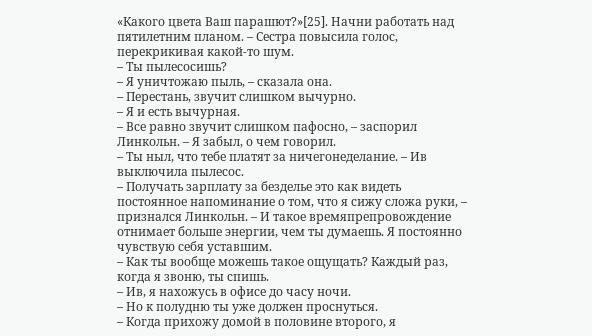«Какого цвета Ваш парашют?»[25]. Начни работать над пятилетним планом. – Сестра повысила голос, перекрикивая какой-то шум.
– Ты пылесосишь?
– Я уничтожаю пыль, – сказала она.
– Перестань, звучит слишком вычурно.
– Я и есть вычурная.
– Все равно звучит слишком пафосно, – заспорил Линкольн. – Я забыл, о чем говорил.
– Ты ныл, что тебе платят за ничегонеделание. – Ив выключила пылесос.
– Получать зарплату за безделье это как видеть постоянное напоминание о том, что я сижу сложа руки, – признался Линкольн. – И такое времяпрепровождение отнимает больше энергии, чем ты думаешь. Я постоянно чувствую себя уставшим.
– Как ты вообще можешь такое ощущать? Каждый раз, когда я звоню, ты спишь.
– Ив, я нахожусь в офисе до часу ночи.
– Но к полудню ты уже должен проснуться.
– Когда прихожу домой в половине второго, я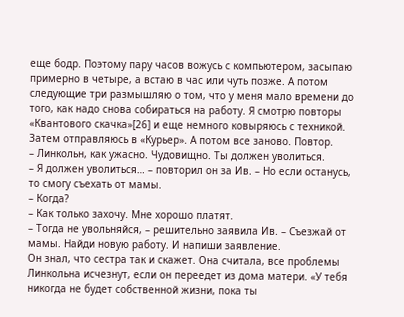еще бодр. Поэтому пару часов вожусь с компьютером, засыпаю примерно в четыре, а встаю в час или чуть позже. А потом следующие три размышляю о том, что у меня мало времени до того, как надо снова собираться на работу. Я смотрю повторы «Квантового скачка»[26] и еще немного ковыряюсь с техникой. Затем отправляюсь в «Курьер». А потом все заново. Повтор.
– Линкольн, как ужасно. Чудовищно. Ты должен уволиться.
– Я должен уволиться… – повторил он за Ив. – Но если останусь, то смогу съехать от мамы.
– Когда?
– Как только захочу. Мне хорошо платят.
– Тогда не увольняйся, – решительно заявила Ив. – Съезжай от мамы. Найди новую работу. И напиши заявление.
Он знал, что сестра так и скажет. Она считала, все проблемы Линкольна исчезнут, если он переедет из дома матери. «У тебя никогда не будет собственной жизни, пока ты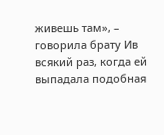живешь там», – говорила брату Ив всякий раз, когда ей выпадала подобная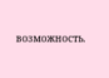возможность.